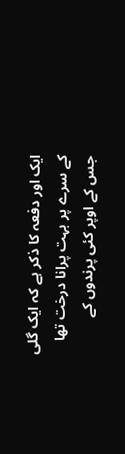ایک اور دفعہ کا ذکر ہے کہ ایک گلی کے سرے پر بہت پرانا درخت تھا جس کے اوپر کئی پرندوں کے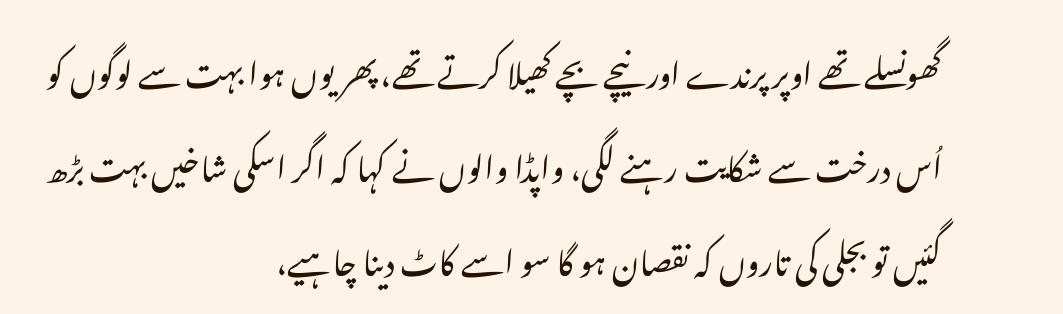گھونسلے تھے اوپر پرندے اور نیچے بچے کھیلا کرتے تھے، پھر یوں ہوا بہت سے لوگوں کو اُس درخت سے شکایت رہنے لگی، واپڈا والوں نے کہا کہ اگر اسکی شاخیں بہت بڑھ گئیں تو بجلی کی تاروں کہ نقصان ہو گا سو اسے کاٹ دینا چاہیے،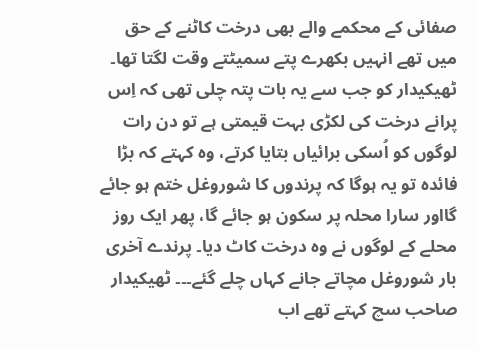صفائی کے محکمے والے بھی درخت کاٹنے کے حق میں تھے انہیں بکھرے پتے سمیٹتے وقت لگتا تھا۔ ٹھیکیدار کو جب سے یہ بات پتہ چلی تھی کہ اِس پرانے درخت کی لکڑی بہت قیمتی ہے تو دن رات لوگوں کو اُسکی برائیاں بتایا کرتے، وہ کہتے کہ بڑا فائدہ تو یہ ہوگا کہ پرندوں کا شوروغل ختم ہو جائے گااور سارا محلہ پر سکون ہو جائے گا، پھر ایک روز محلے کے لوگوں نے وہ درخت کاٹ دیا۔ پرندے آخری بار شوروغل مچاتے جانے کہاں چلے گئے۔۔۔ ٹھیکیدار صاحب سچ کہتے تھے اب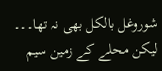شوروغل بالکل بھی نہ تھا۔۔۔
لیکن محلے کے زمین سیم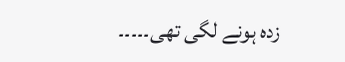زدہ ہونے لگی تھی۔۔۔۔۔